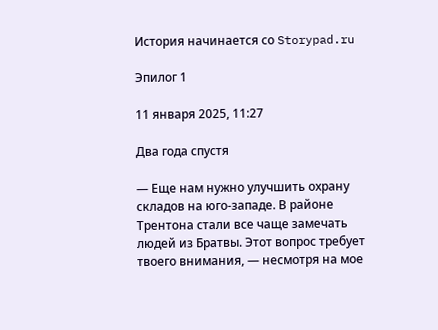История начинается со Storypad.ru

Эпилог 1

11 января 2025, 11:27

Два года спустя

— Еще нам нужно улучшить охрану складов на юго-западе. В районе Трентона стали все чаще замечать людей из Братвы. Этот вопрос требует твоего внимания, — несмотря на мое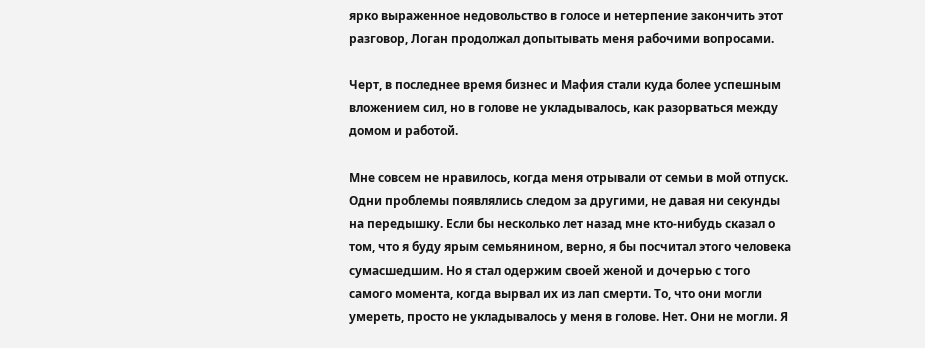ярко выраженное недовольство в голосе и нетерпение закончить этот разговор, Логан продолжал допытывать меня рабочими вопросами.

Черт, в последнее время бизнес и Мафия стали куда более успешным вложением сил, но в голове не укладывалось, как разорваться между домом и работой.

Мне совсем не нравилось, когда меня отрывали от семьи в мой отпуск. Одни проблемы появлялись следом за другими, не давая ни секунды на передышку. Если бы несколько лет назад мне кто-нибудь сказал о том, что я буду ярым семьянином, верно, я бы посчитал этого человека сумасшедшим. Но я стал одержим своей женой и дочерью с того самого момента, когда вырвал их из лап смерти. То, что они могли умереть, просто не укладывалось у меня в голове. Нет. Они не могли. Я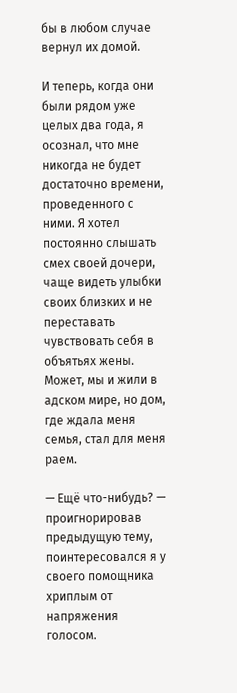бы в любом случае вернул их домой.

И теперь, когда они были рядом уже целых два года, я осознал, что мне никогда не будет достаточно времени, проведенного с ними. Я хотел постоянно слышать смех своей дочери, чаще видеть улыбки своих близких и не переставать чувствовать себя в объятьях жены. Может, мы и жили в адском мире, но дом, где ждала меня семья, стал для меня раем.

— Ещё что-нибудь? — проигнорировав предыдущую тему, поинтересовался я у своего помощника хриплым от напряжения голосом.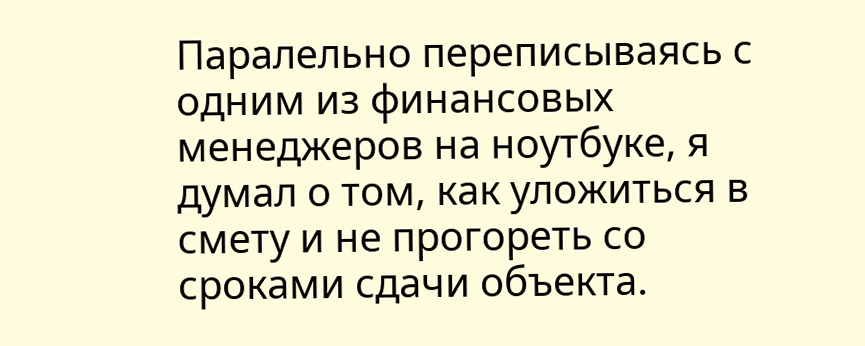Паралельно переписываясь с одним из финансовых менеджеров на ноутбуке, я думал о том, как уложиться в смету и не прогореть со сроками сдачи объекта.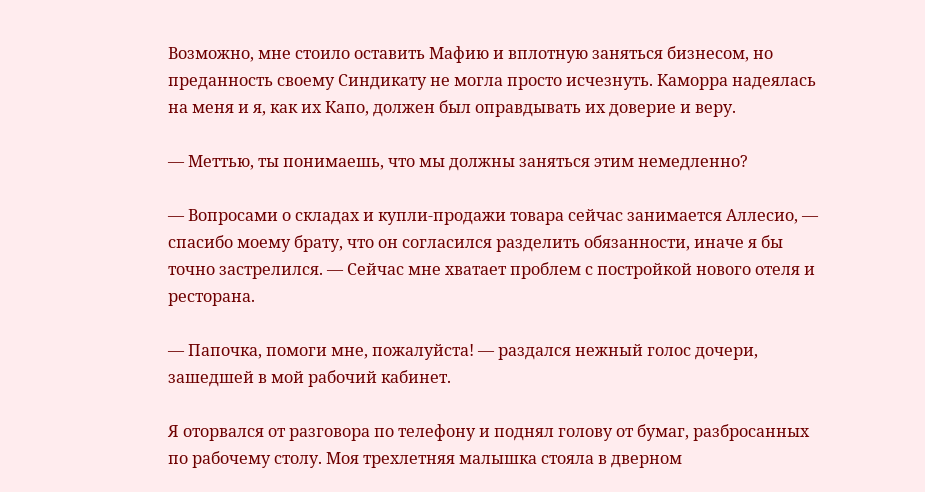Возможно, мне стоило оставить Мафию и вплотную заняться бизнесом, но преданность своему Синдикату не могла просто исчезнуть. Каморра надеялась на меня и я, как их Капо, должен был оправдывать их доверие и веру.

— Меттью, ты понимаешь, что мы должны заняться этим немедленно?

— Вопросами о складах и купли-продажи товара сейчас занимается Аллесио, — спасибо моему брату, что он согласился разделить обязанности, иначе я бы точно застрелился. — Сейчас мне хватает проблем с постройкой нового отеля и ресторана.

— Папочка, помоги мне, пожалуйста! — раздался нежный голос дочери, зашедшей в мой рабочий кабинет.

Я оторвался от разговора по телефону и поднял голову от бумаг, разбросанных по рабочему столу. Моя трехлетняя малышка стояла в дверном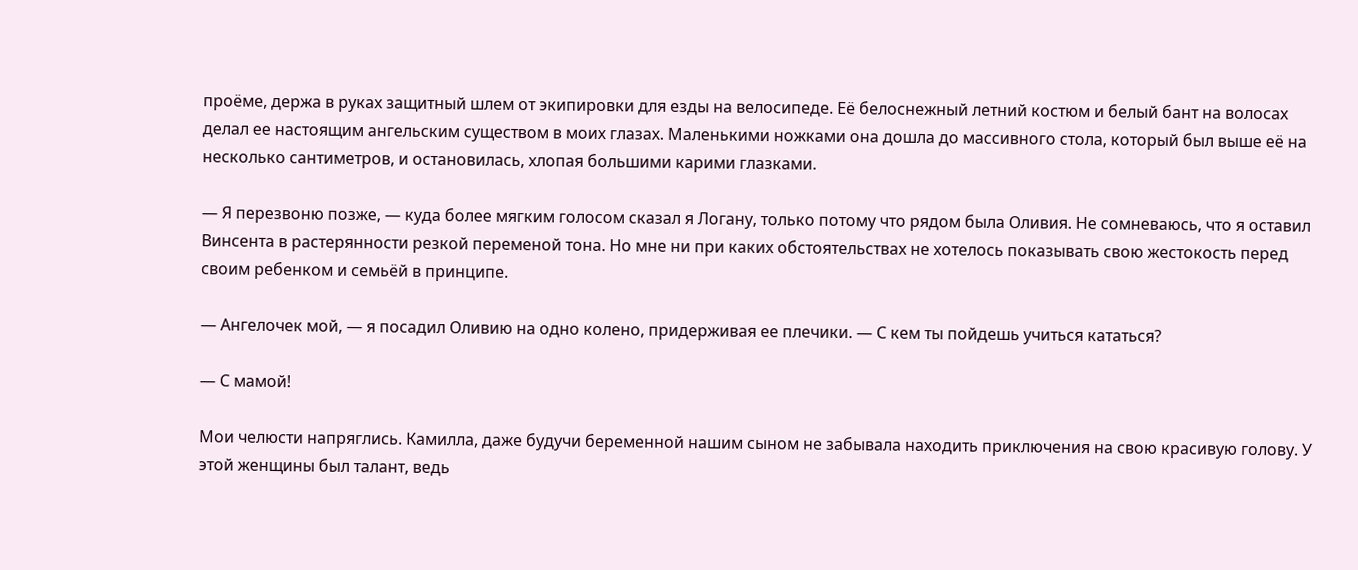проёме, держа в руках защитный шлем от экипировки для езды на велосипеде. Её белоснежный летний костюм и белый бант на волосах делал ее настоящим ангельским существом в моих глазах. Маленькими ножками она дошла до массивного стола, который был выше её на несколько сантиметров, и остановилась, хлопая большими карими глазками.

— Я перезвоню позже, — куда более мягким голосом сказал я Логану, только потому что рядом была Оливия. Не сомневаюсь, что я оставил Винсента в растерянности резкой переменой тона. Но мне ни при каких обстоятельствах не хотелось показывать свою жестокость перед своим ребенком и семьёй в принципе.

— Ангелочек мой, — я посадил Оливию на одно колено, придерживая ее плечики. — С кем ты пойдешь учиться кататься?

— С мамой!

Мои челюсти напряглись. Камилла, даже будучи беременной нашим сыном не забывала находить приключения на свою красивую голову. У этой женщины был талант, ведь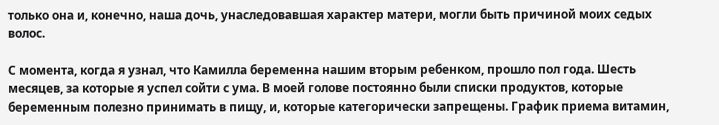только она и, конечно, наша дочь, унаследовавшая характер матери, могли быть причиной моих седых волос.

С момента, когда я узнал, что Камилла беременна нашим вторым ребенком, прошло пол года. Шесть месяцев, за которые я успел сойти с ума. В моей голове постоянно были списки продуктов, которые беременным полезно принимать в пищу, и, которые категорически запрещены. График приема витамин,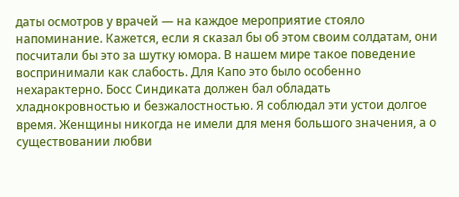даты осмотров у врачей — на каждое мероприятие стояло напоминание. Кажется, если я сказал бы об этом своим солдатам, они посчитали бы это за шутку юмора. В нашем мире такое поведение воспринимали как слабость. Для Капо это было особенно нехарактерно. Босс Синдиката должен бал обладать хладнокровностью и безжалостностью. Я соблюдал эти устои долгое время. Женщины никогда не имели для меня большого значения, а о существовании любви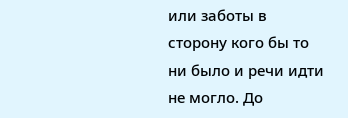или заботы в сторону кого бы то ни было и речи идти не могло. До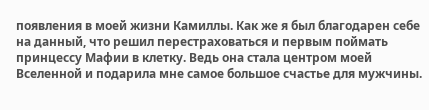появления в моей жизни Камиллы. Как же я был благодарен себе на данный, что решил перестраховаться и первым поймать принцессу Мафии в клетку. Ведь она стала центром моей Вселенной и подарила мне самое большое счастье для мужчины.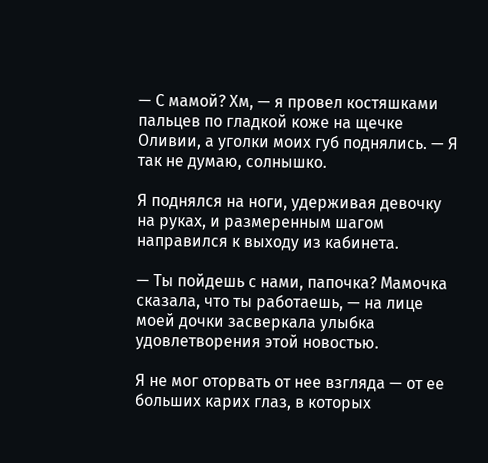— С мамой? Хм, — я провел костяшками пальцев по гладкой коже на щечке Оливии, а уголки моих губ поднялись. — Я так не думаю, солнышко.

Я поднялся на ноги, удерживая девочку на руках, и размеренным шагом направился к выходу из кабинета.

— Ты пойдешь с нами, папочка? Мамочка сказала, что ты работаешь, — на лице моей дочки засверкала улыбка удовлетворения этой новостью.

Я не мог оторвать от нее взгляда — от ее больших карих глаз, в которых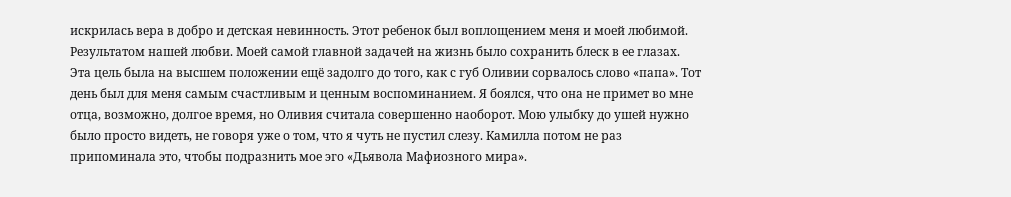искрилась вера в добро и детская невинность. Этот ребенок был воплощением меня и моей любимой. Результатом нашей любви. Моей самой главной задачей на жизнь было сохранить блеск в ее глазах. Эта цель была на высшем положении ещё задолго до того, как с губ Оливии сорвалось слово «папа». Тот день был для меня самым счастливым и ценным воспоминанием. Я боялся, что она не примет во мне отца, возможно, долгое время, но Оливия считала совершенно наоборот. Мою улыбку до ушей нужно было просто видеть, не говоря уже о том, что я чуть не пустил слезу. Камилла потом не раз припоминала это, чтобы подразнить мое эго «Дьявола Мафиозного мира».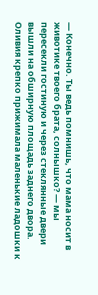— Конечно. Ты ведь помнишь, что мама носит в животике твоего брата, солнышко? — мы пересекли гостиную и через стеклянные двери вышли на обширную площадь заднего двора. Оливия крепко прижимала маленькие ладошки к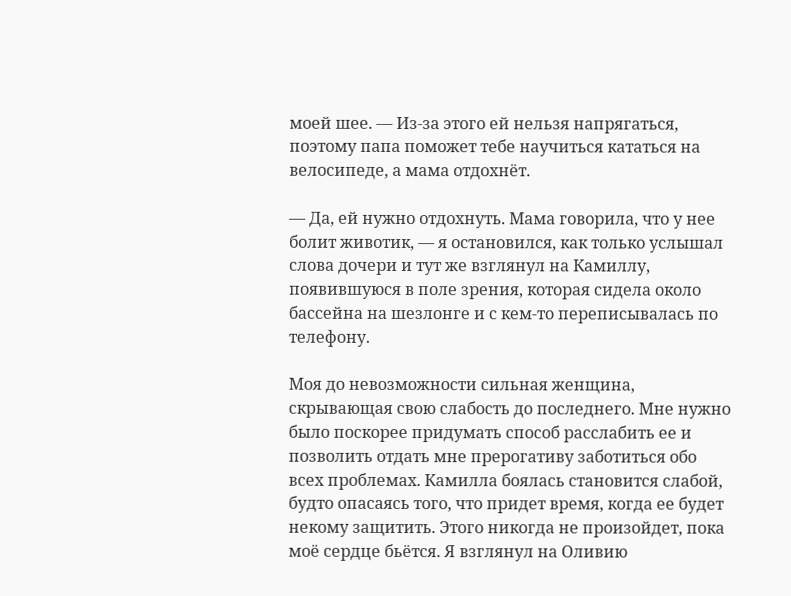моей шее. — Из-за этого ей нельзя напрягаться, поэтому папа поможет тебе научиться кататься на велосипеде, а мама отдохнёт.

— Да, ей нужно отдохнуть. Мама говорила, что у нее болит животик, — я остановился, как только услышал слова дочери и тут же взглянул на Камиллу, появившуюся в поле зрения, которая сидела около бассейна на шезлонге и с кем-то переписывалась по телефону.

Моя до невозможности сильная женщина, скрывающая свою слабость до последнего. Мне нужно было поскорее придумать способ расслабить ее и позволить отдать мне прерогативу заботиться обо всех проблемах. Камилла боялась становится слабой, будто опасаясь того, что придет время, когда ее будет некому защитить. Этого никогда не произойдет, пока моё сердце бьётся. Я взглянул на Оливию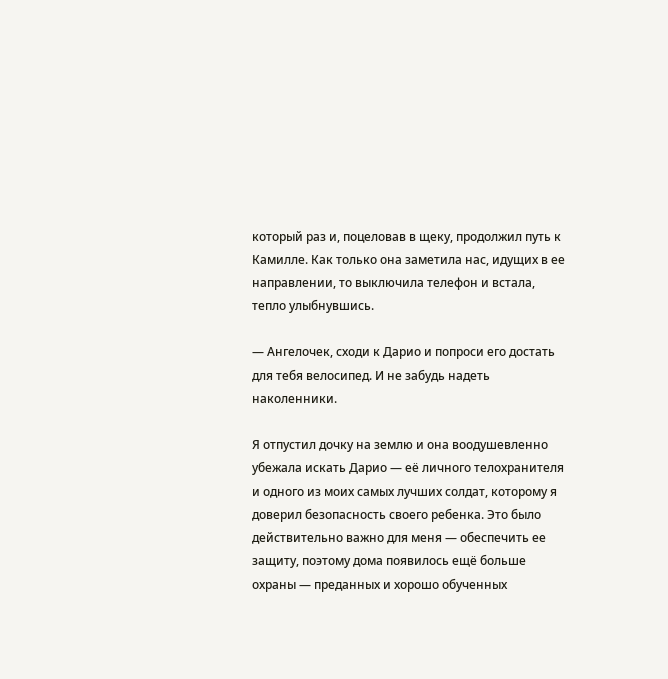который раз и, поцеловав в щеку, продолжил путь к Камилле. Как только она заметила нас, идущих в ее направлении, то выключила телефон и встала, тепло улыбнувшись.

— Ангелочек, сходи к Дарио и попроси его достать для тебя велосипед. И не забудь надеть наколенники.

Я отпустил дочку на землю и она воодушевленно убежала искать Дарио — её личного телохранителя и одного из моих самых лучших солдат, которому я доверил безопасность своего ребенка. Это было действительно важно для меня — обеспечить ее защиту, поэтому дома появилось ещё больше охраны — преданных и хорошо обученных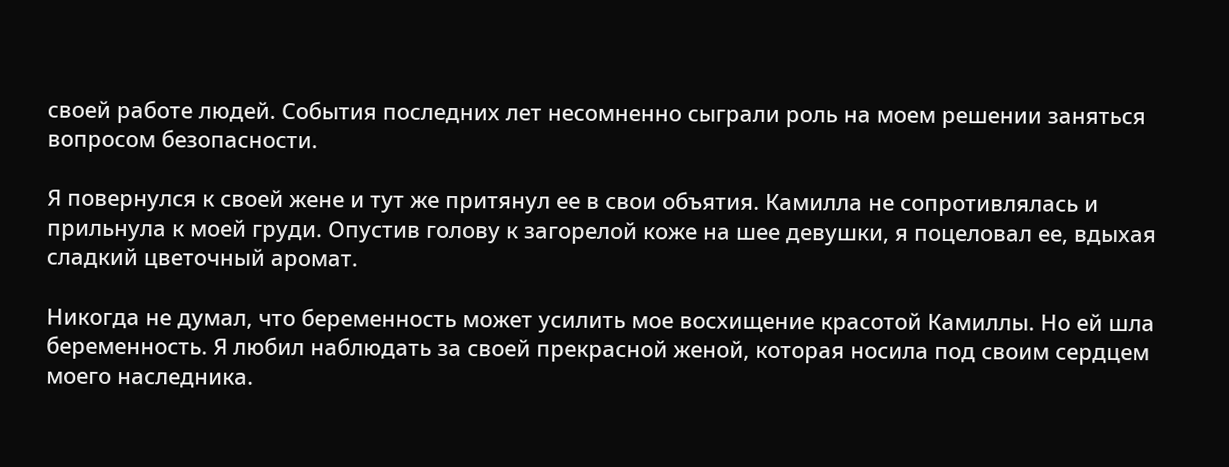своей работе людей. События последних лет несомненно сыграли роль на моем решении заняться вопросом безопасности.

Я повернулся к своей жене и тут же притянул ее в свои объятия. Камилла не сопротивлялась и прильнула к моей груди. Опустив голову к загорелой коже на шее девушки, я поцеловал ее, вдыхая сладкий цветочный аромат.

Никогда не думал, что беременность может усилить мое восхищение красотой Камиллы. Но ей шла беременность. Я любил наблюдать за своей прекрасной женой, которая носила под своим сердцем моего наследника.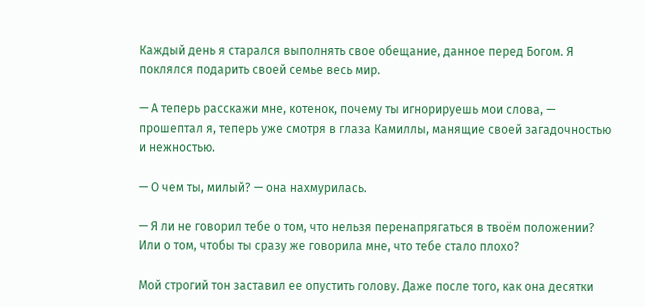Каждый день я старался выполнять свое обещание, данное перед Богом. Я поклялся подарить своей семье весь мир.

— А теперь расскажи мне, котенок, почему ты игнорируешь мои слова, — прошептал я, теперь уже смотря в глаза Камиллы, манящие своей загадочностью и нежностью.

— О чем ты, милый? — она нахмурилась.

— Я ли не говорил тебе о том, что нельзя перенапрягаться в твоём положении? Или о том, чтобы ты сразу же говорила мне, что тебе стало плохо?

Мой строгий тон заставил ее опустить голову. Даже после того, как она десятки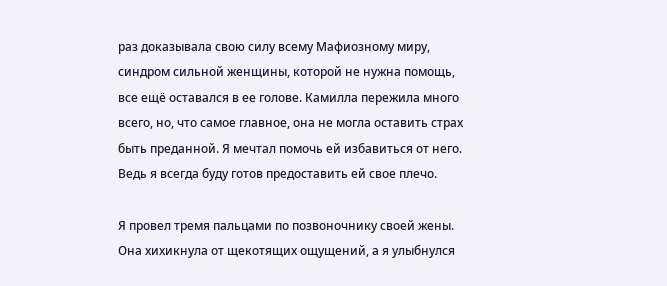раз доказывала свою силу всему Мафиозному миру, синдром сильной женщины, которой не нужна помощь, все ещё оставался в ее голове. Камилла пережила много всего, но, что самое главное, она не могла оставить страх быть преданной. Я мечтал помочь ей избавиться от него. Ведь я всегда буду готов предоставить ей свое плечо.

Я провел тремя пальцами по позвоночнику своей жены. Она хихикнула от щекотящих ощущений, а я улыбнулся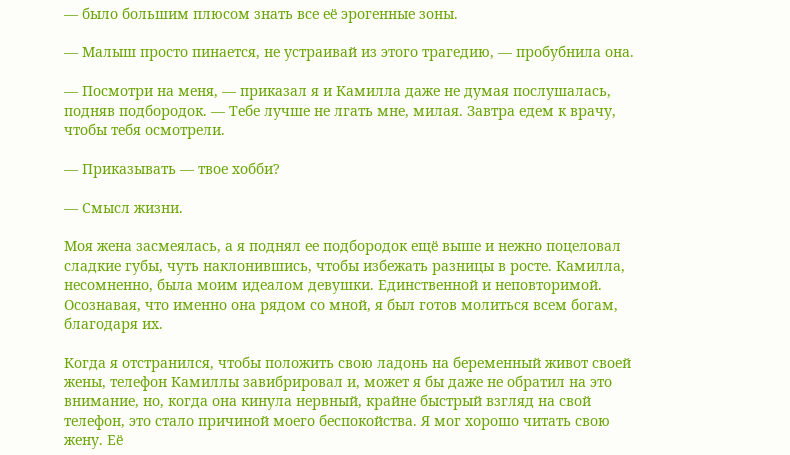— было большим плюсом знать все её эрогенные зоны.

— Малыш просто пинается, не устраивай из этого трагедию, — пробубнила она.

— Посмотри на меня, — приказал я и Камилла даже не думая послушалась, подняв подбородок. — Тебе лучше не лгать мне, милая. Завтра едем к врачу, чтобы тебя осмотрели.

— Приказывать — твое хобби?

— Смысл жизни.

Моя жена засмеялась, а я поднял ее подбородок ещё выше и нежно поцеловал сладкие губы, чуть наклонившись, чтобы избежать разницы в росте. Камилла, несомненно, была моим идеалом девушки. Единственной и неповторимой. Осознавая, что именно она рядом со мной, я был готов молиться всем богам, благодаря их.

Когда я отстранился, чтобы положить свою ладонь на беременный живот своей жены, телефон Камиллы завибрировал и, может я бы даже не обратил на это внимание, но, когда она кинула нервный, крайне быстрый взгляд на свой телефон, это стало причиной моего беспокойства. Я мог хорошо читать свою жену. Её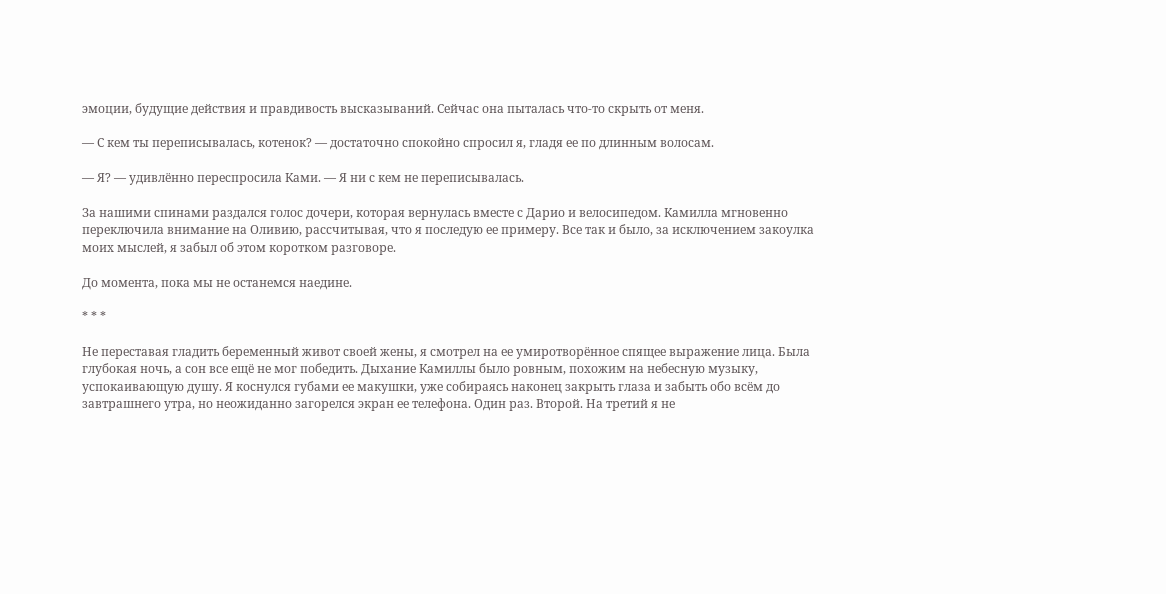эмоции, будущие действия и правдивость высказываний. Сейчас она пыталась что-то скрыть от меня.

— С кем ты переписывалась, котенок? — достаточно спокойно спросил я, гладя ее по длинным волосам.

— Я? — удивлённо переспросила Ками. — Я ни с кем не переписывалась.

За нашими спинами раздался голос дочери, которая вернулась вместе с Дарио и велосипедом. Камилла мгновенно переключила внимание на Оливию, рассчитывая, что я последую ее примеру. Все так и было, за исключением закоулка моих мыслей, я забыл об этом коротком разговоре.

До момента, пока мы не останемся наедине.

* * *

Не переставая гладить беременный живот своей жены, я смотрел на ее умиротворённое спящее выражение лица. Была глубокая ночь, а сон все ещё не мог победить. Дыхание Камиллы было ровным, похожим на небесную музыку, успокаивающую душу. Я коснулся губами ее макушки, уже собираясь наконец закрыть глаза и забыть обо всём до завтрашнего утра, но неожиданно загорелся экран ее телефона. Один раз. Второй. На третий я не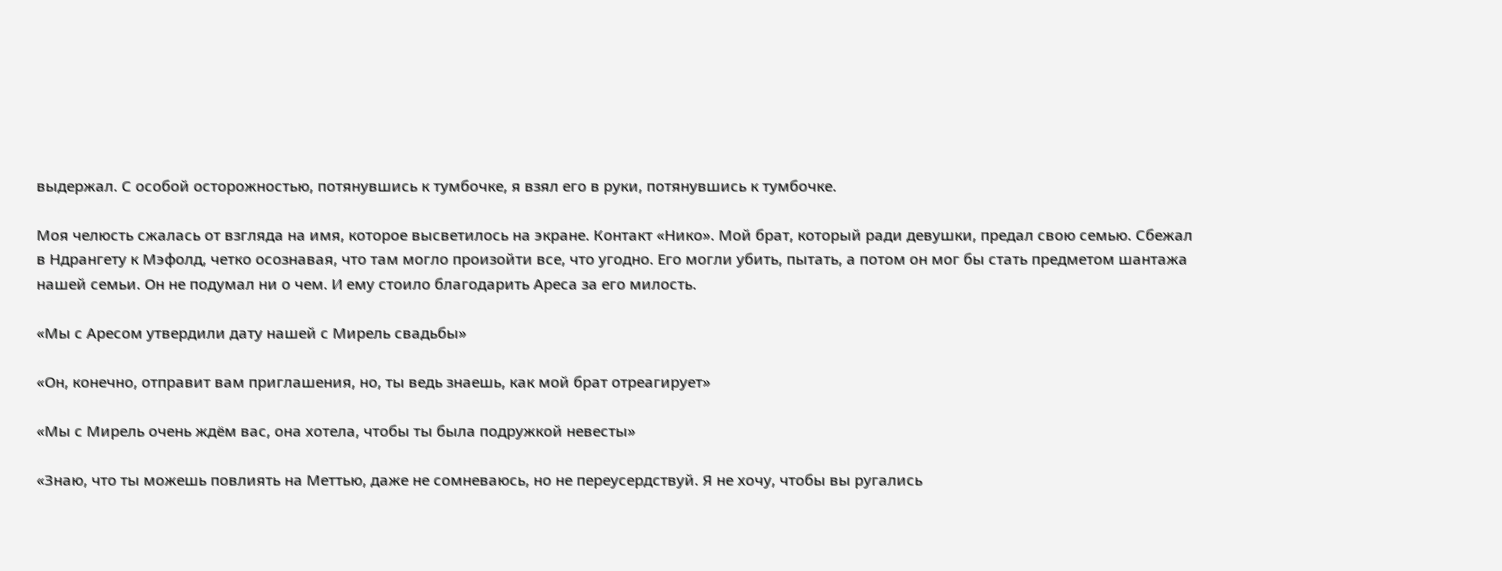выдержал. С особой осторожностью, потянувшись к тумбочке, я взял его в руки, потянувшись к тумбочке.

Моя челюсть сжалась от взгляда на имя, которое высветилось на экране. Контакт «Нико». Мой брат, который ради девушки, предал свою семью. Сбежал в Ндрангету к Мэфолд, четко осознавая, что там могло произойти все, что угодно. Его могли убить, пытать, а потом он мог бы стать предметом шантажа нашей семьи. Он не подумал ни о чем. И ему стоило благодарить Ареса за его милость.

«Мы с Аресом утвердили дату нашей с Мирель свадьбы»

«Он, конечно, отправит вам приглашения, но, ты ведь знаешь, как мой брат отреагирует»

«Мы с Мирель очень ждём вас, она хотела, чтобы ты была подружкой невесты»

«Знаю, что ты можешь повлиять на Меттью, даже не сомневаюсь, но не переусердствуй. Я не хочу, чтобы вы ругались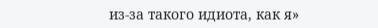из-за такого идиота, как я»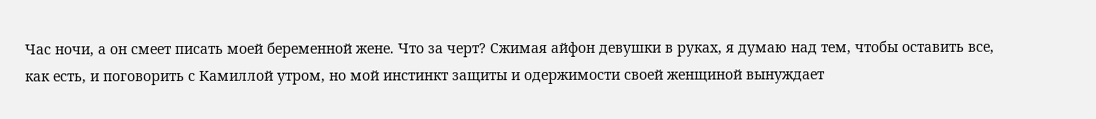Час ночи, а он смеет писать моей беременной жене. Что за черт? Сжимая айфон девушки в руках, я думаю над тем, чтобы оставить все, как есть, и поговорить с Камиллой утром, но мой инстинкт защиты и одержимости своей женщиной вынуждает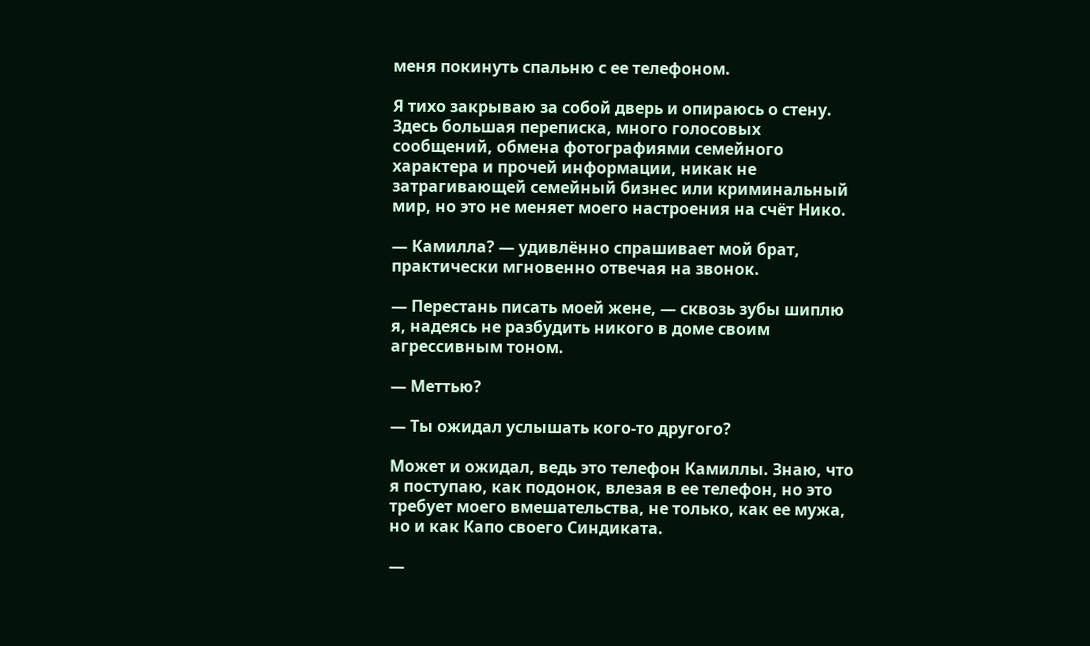меня покинуть спальню с ее телефоном.

Я тихо закрываю за собой дверь и опираюсь о стену. Здесь большая переписка, много голосовых сообщений, обмена фотографиями семейного характера и прочей информации, никак не затрагивающей семейный бизнес или криминальный мир, но это не меняет моего настроения на счёт Нико.

— Камилла? — удивлённо спрашивает мой брат, практически мгновенно отвечая на звонок.

— Перестань писать моей жене, — сквозь зубы шиплю я, надеясь не разбудить никого в доме своим агрессивным тоном.

— Меттью?

— Ты ожидал услышать кого-то другого?

Может и ожидал, ведь это телефон Камиллы. Знаю, что я поступаю, как подонок, влезая в ее телефон, но это требует моего вмешательства, не только, как ее мужа, но и как Капо своего Синдиката.

—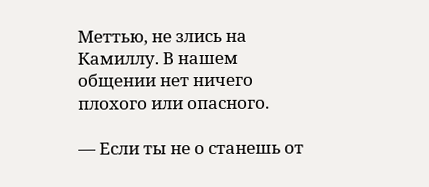Меттью, не злись на Камиллу. В нашем общении нет ничего плохого или опасного.

— Если ты не о станешь от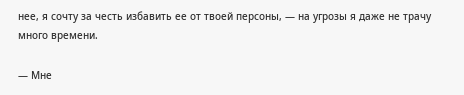нее, я сочту за честь избавить ее от твоей персоны, — на угрозы я даже не трачу много времени.

— Мне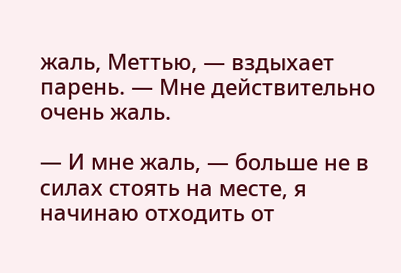жаль, Меттью, — вздыхает парень. — Мне действительно очень жаль.

— И мне жаль, — больше не в силах стоять на месте, я начинаю отходить от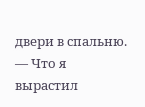двери в спальню. — Что я вырастил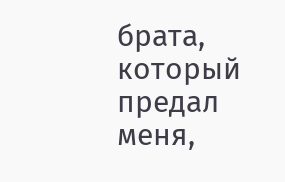брата, который предал меня,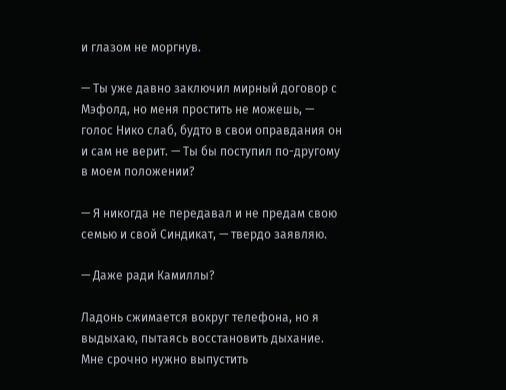и глазом не моргнув.

— Ты уже давно заключил мирный договор с Мэфолд, но меня простить не можешь, — голос Нико слаб, будто в свои оправдания он и сам не верит. — Ты бы поступил по-другому в моем положении?

— Я никогда не передавал и не предам свою семью и свой Синдикат, — твердо заявляю.

— Даже ради Камиллы?

Ладонь сжимается вокруг телефона, но я выдыхаю, пытаясь восстановить дыхание. Мне срочно нужно выпустить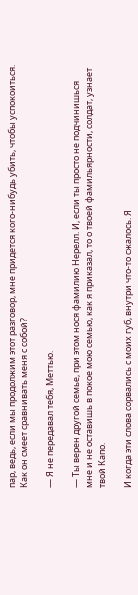пар, ведь, если мы продолжим этот разговор, мне придется кого-нибудь убить, чтобы успокоиться. Как он смеет сравнивать меня с собой?

— Я не передавал тебя, Меттью.

— Ты верен другой семье, при этом нося фамилию Нерелл. И, если ты просто не подчинишься мне и не оставишь в покое мою семью, как я приказал, то о твоей фамильярности, солдат, узнает твой Капо.

И когда эти слова сорвались с моих губ, внутри что-то сжалось. Я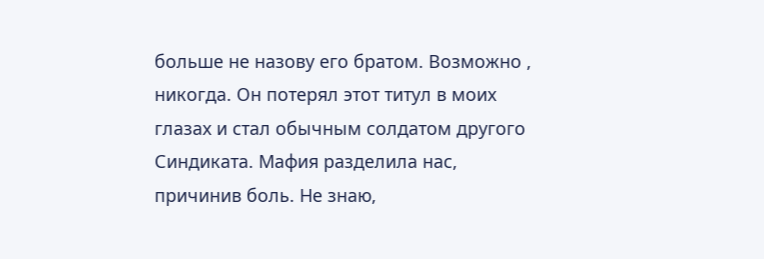больше не назову его братом. Возможно , никогда. Он потерял этот титул в моих глазах и стал обычным солдатом другого Синдиката. Мафия разделила нас, причинив боль. Не знаю,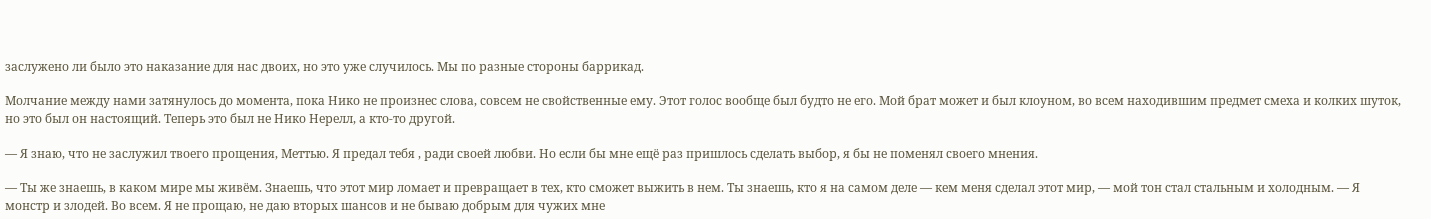заслужено ли было это наказание для нас двоих, но это уже случилось. Мы по разные стороны баррикад.

Молчание между нами затянулось до момента, пока Нико не произнес слова, совсем не свойственные ему. Этот голос вообще был будто не его. Мой брат может и был клоуном, во всем находившим предмет смеха и колких шуток, но это был он настоящий. Теперь это был не Нико Нерелл, а кто-то другой.

— Я знаю, что не заслужил твоего прощения, Меттью. Я предал тебя , ради своей любви. Но если бы мне ещё раз пришлось сделать выбор, я бы не поменял своего мнения.

— Ты же знаешь, в каком мире мы живём. Знаешь, что этот мир ломает и превращает в тех, кто сможет выжить в нем. Ты знаешь, кто я на самом деле — кем меня сделал этот мир, — мой тон стал стальным и холодным. — Я монстр и злодей. Во всем. Я не прощаю, не даю вторых шансов и не бываю добрым для чужих мне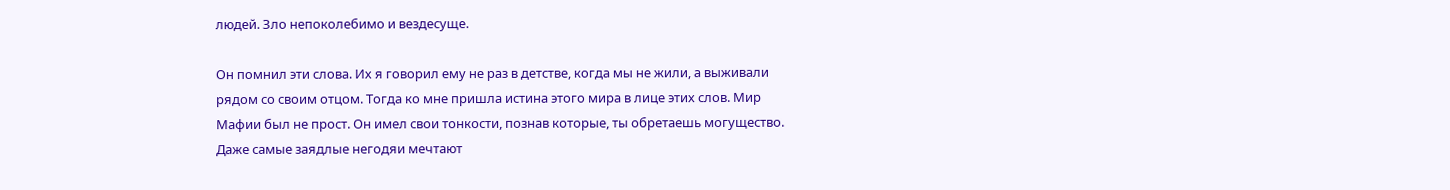людей. Зло непоколебимо и вездесуще.

Он помнил эти слова. Их я говорил ему не раз в детстве, когда мы не жили, а выживали рядом со своим отцом. Тогда ко мне пришла истина этого мира в лице этих слов. Мир Мафии был не прост. Он имел свои тонкости, познав которые, ты обретаешь могущество. Даже самые заядлые негодяи мечтают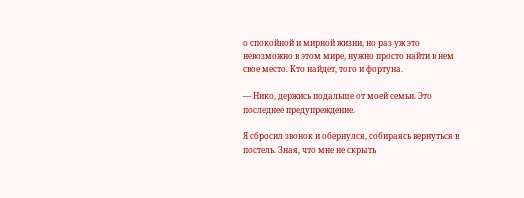о спокойной и мирной жизни, но раз уж это невозможно в этом мире, нужно просто найти в нем свое место. Кто найдет, того и фортуна.

— Нико, держись подальше от моей семьи. Это последнее предупреждение.

Я сбросил звонок и обернулся, собираясь вернуться в постель. Зная, что мне не скрыть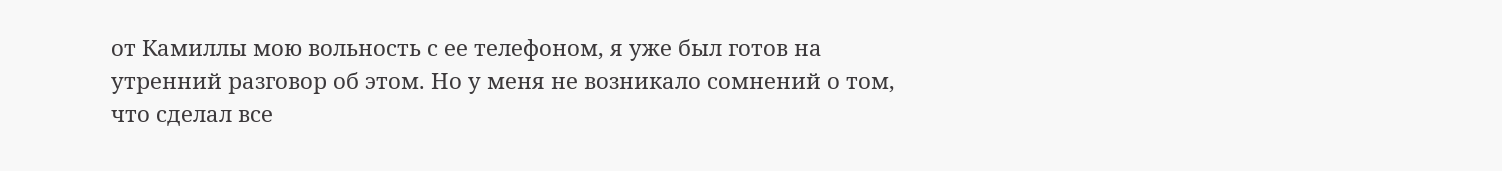от Камиллы мою вольность с ее телефоном, я уже был готов на утренний разговор об этом. Но у меня не возникало сомнений о том, что сделал все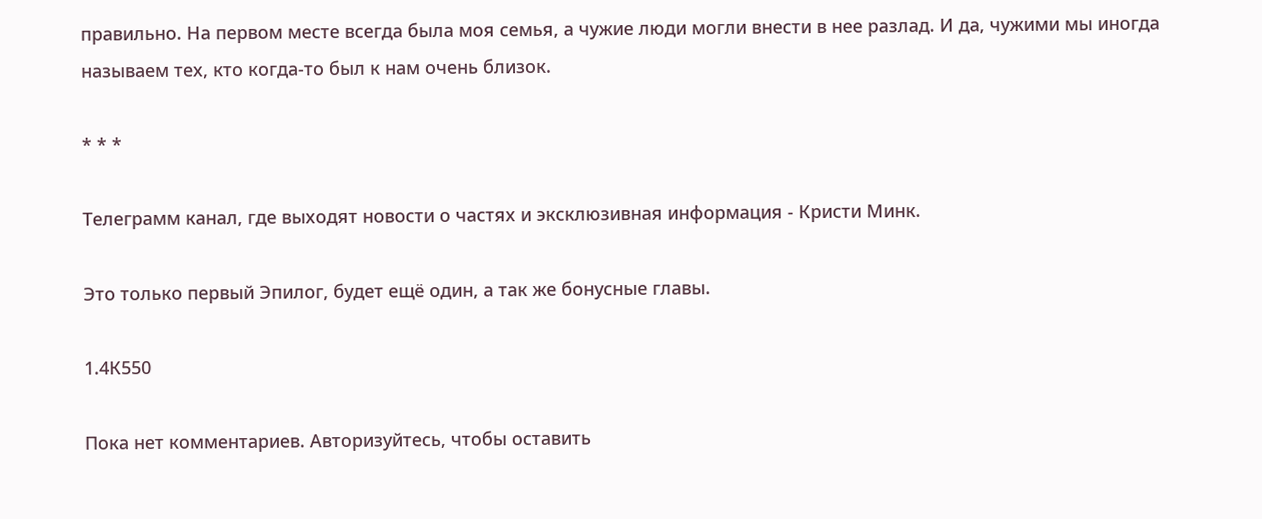правильно. На первом месте всегда была моя семья, а чужие люди могли внести в нее разлад. И да, чужими мы иногда называем тех, кто когда-то был к нам очень близок.

* * *

Телеграмм канал, где выходят новости о частях и эксклюзивная информация - Кристи Минк.

Это только первый Эпилог, будет ещё один, а так же бонусные главы.

1.4К550

Пока нет комментариев. Авторизуйтесь, чтобы оставить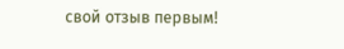свой отзыв первым!